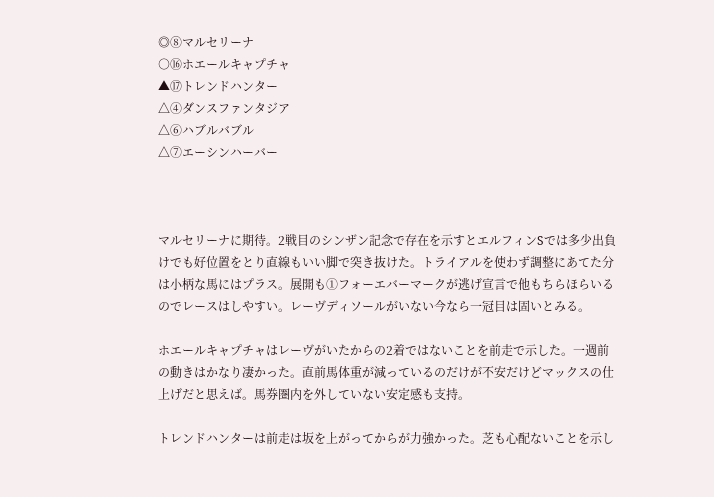◎⑧マルセリーナ
○⑯ホエールキャプチャ
▲⑰トレンドハンター
△④ダンスファンタジア
△⑥ハブルバブル
△⑦エーシンハーバー



マルセリーナに期待。2戦目のシンザン記念で存在を示すとエルフィンSでは多少出負けでも好位置をとり直線もいい脚で突き抜けた。トライアルを使わず調整にあてた分は小柄な馬にはプラス。展開も①フォーエバーマークが逃げ宣言で他もちらほらいるのでレースはしやすい。レーヴディソールがいない今なら一冠目は固いとみる。

ホエールキャプチャはレーヴがいたからの2着ではないことを前走で示した。一週前の動きはかなり凄かった。直前馬体重が減っているのだけが不安だけどマックスの仕上げだと思えば。馬券圏内を外していない安定感も支持。

トレンドハンターは前走は坂を上がってからが力強かった。芝も心配ないことを示し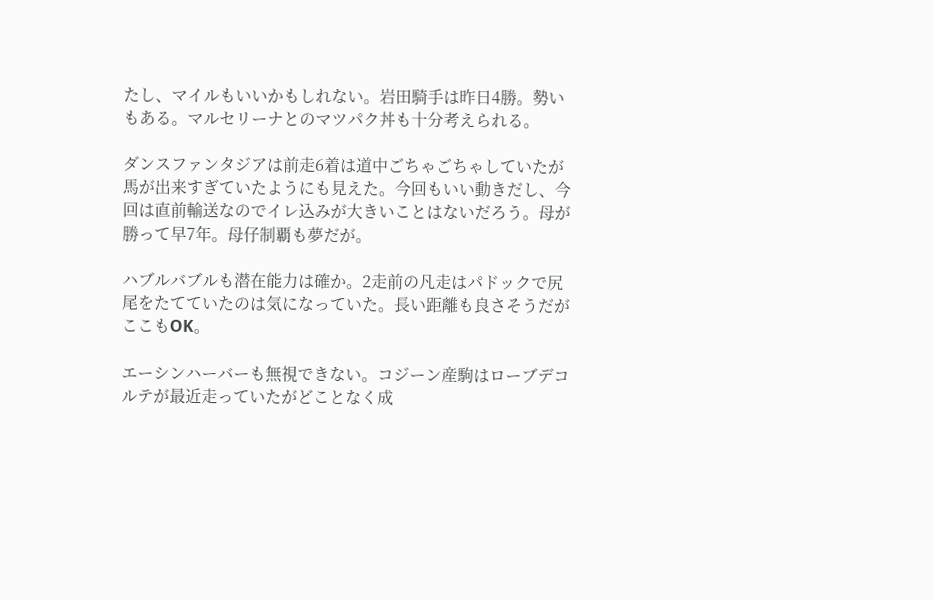たし、マイルもいいかもしれない。岩田騎手は昨日4勝。勢いもある。マルセリーナとのマツパク丼も十分考えられる。

ダンスファンタジアは前走6着は道中ごちゃごちゃしていたが馬が出来すぎていたようにも見えた。今回もいい動きだし、今回は直前輸送なのでイレ込みが大きいことはないだろう。母が勝って早7年。母仔制覇も夢だが。

ハブルバブルも潜在能力は確か。2走前の凡走はパドックで尻尾をたてていたのは気になっていた。長い距離も良さそうだがここもOK。

エーシンハーバーも無視できない。コジーン産駒はローブデコルテが最近走っていたがどことなく成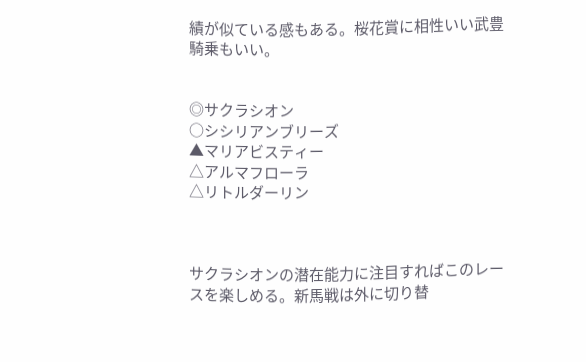績が似ている感もある。桜花賞に相性いい武豊騎乗もいい。


◎サクラシオン
○シシリアンブリーズ
▲マリアビスティー
△アルマフローラ
△リトルダーリン



サクラシオンの潜在能力に注目すればこのレースを楽しめる。新馬戦は外に切り替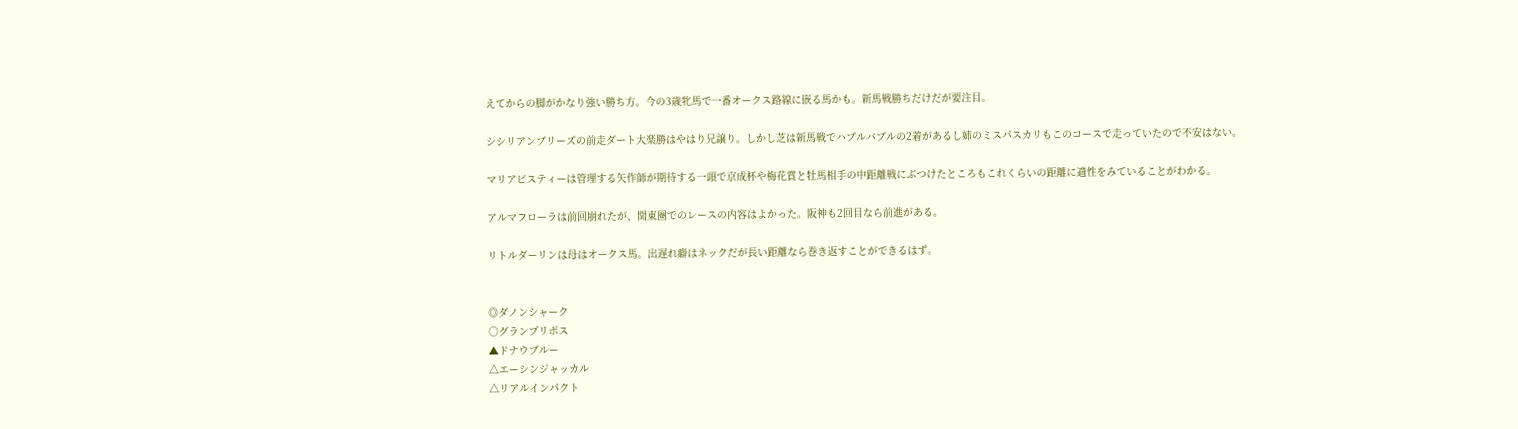えてからの脚がかなり強い勝ち方。今の3歳牝馬で一番オークス路線に嵌る馬かも。新馬戦勝ちだけだが要注目。

シシリアンブリーズの前走ダート大楽勝はやはり兄譲り。しかし芝は新馬戦でハブルバブルの2着があるし姉のミスパスカリもこのコースで走っていたので不安はない。

マリアビスティーは管理する矢作師が期待する一頭で京成杯や梅花賞と牡馬相手の中距離戦にぶつけたところもこれくらいの距離に適性をみていることがわかる。

アルマフローラは前回崩れたが、関東圏でのレースの内容はよかった。阪神も2回目なら前進がある。

リトルダーリンは母はオークス馬。出遅れ癖はネックだが長い距離なら巻き返すことができるはず。


◎ダノンシャーク
○グランプリボス
▲ドナウブルー
△エーシンジャッカル
△リアルインパクト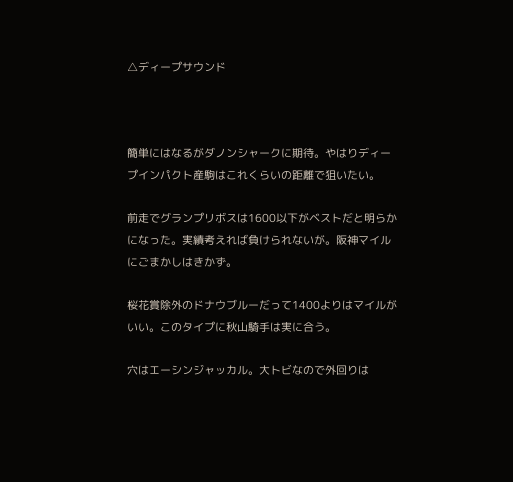△ディープサウンド



簡単にはなるがダノンシャークに期待。やはりディープインパクト産駒はこれくらいの距離で狙いたい。

前走でグランプリボスは1600以下がベストだと明らかになった。実績考えれば負けられないが。阪神マイルにごまかしはきかず。

桜花賞除外のドナウブルーだって1400よりはマイルがいい。このタイプに秋山騎手は実に合う。

穴はエーシンジャッカル。大トビなので外回りは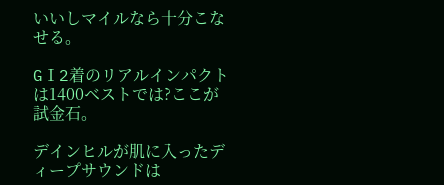いいしマイルなら十分こなせる。

GⅠ2着のリアルインパクトは1400ベストでは?ここが試金石。

デインヒルが肌に入ったディープサウンドは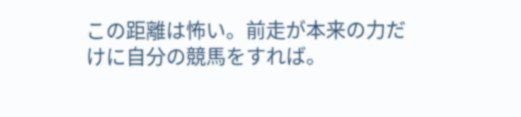この距離は怖い。前走が本来の力だけに自分の競馬をすれば。